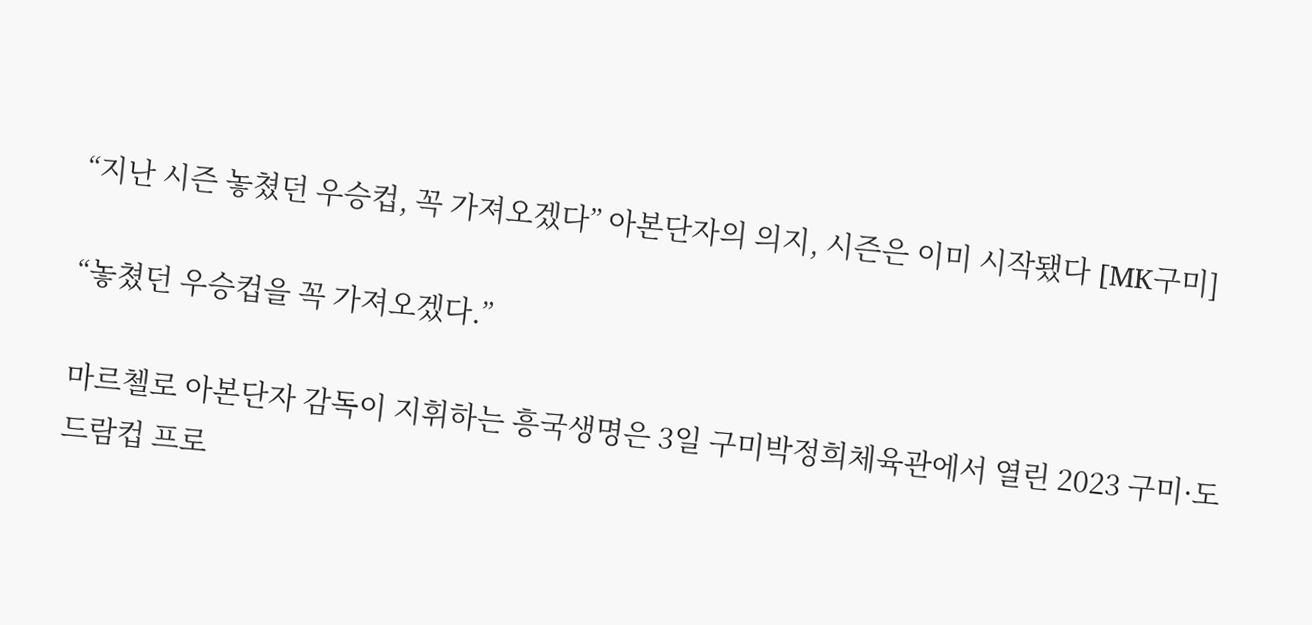“지난 시즌 놓쳤던 우승컵, 꼭 가져오겠다” 아본단자의 의지, 시즌은 이미 시작됐다 [MK구미]

“놓쳤던 우승컵을 꼭 가져오겠다.”

마르첼로 아본단자 감독이 지휘하는 흥국생명은 3일 구미박정희체육관에서 열린 2023 구미·도드람컵 프로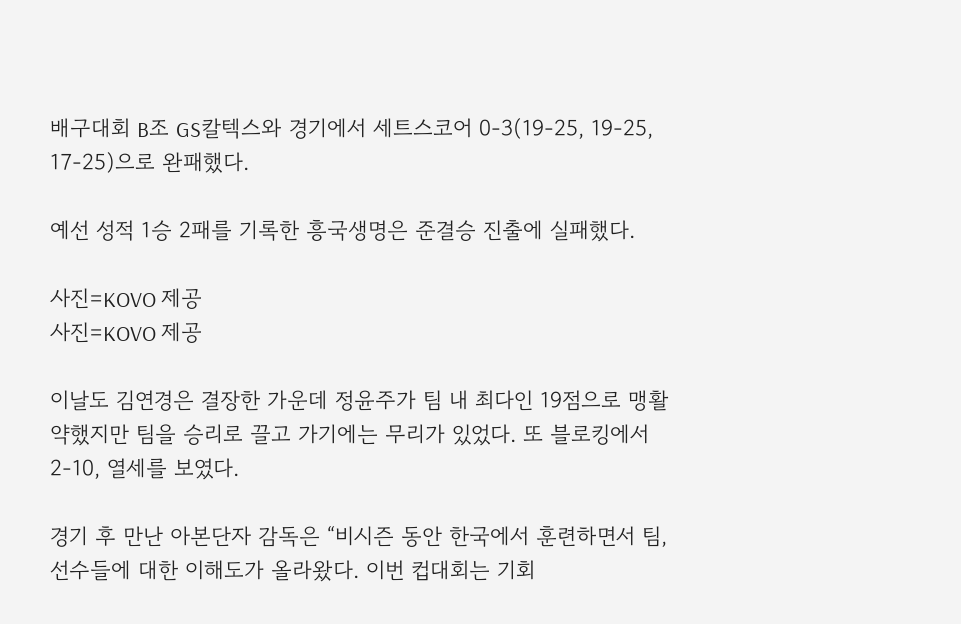배구대회 B조 GS칼텍스와 경기에서 세트스코어 0-3(19-25, 19-25, 17-25)으로 완패했다.

예선 성적 1승 2패를 기록한 흥국생명은 준결승 진출에 실패했다.

사진=KOVO 제공
사진=KOVO 제공

이날도 김연경은 결장한 가운데 정윤주가 팀 내 최다인 19점으로 맹활약했지만 팀을 승리로 끌고 가기에는 무리가 있었다. 또 블로킹에서 2-10, 열세를 보였다.

경기 후 만난 아본단자 감독은 “비시즌 동안 한국에서 훈련하면서 팀, 선수들에 대한 이해도가 올라왔다. 이번 컵대회는 기회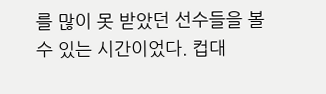를 많이 못 받았던 선수들을 볼 수 있는 시간이었다. 컵대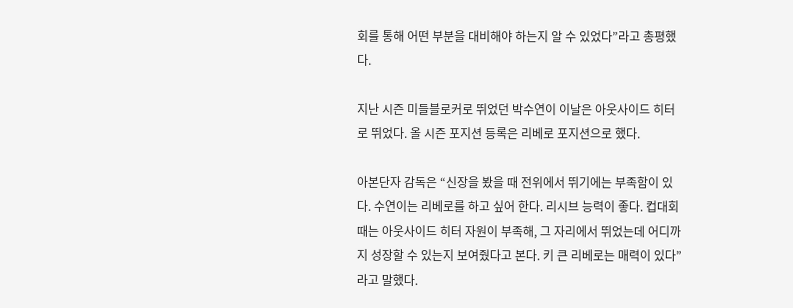회를 통해 어떤 부분을 대비해야 하는지 알 수 있었다”라고 총평했다.

지난 시즌 미들블로커로 뛰었던 박수연이 이날은 아웃사이드 히터로 뛰었다. 올 시즌 포지션 등록은 리베로 포지션으로 했다.

아본단자 감독은 “신장을 봤을 때 전위에서 뛰기에는 부족함이 있다. 수연이는 리베로를 하고 싶어 한다. 리시브 능력이 좋다. 컵대회 때는 아웃사이드 히터 자원이 부족해, 그 자리에서 뛰었는데 어디까지 성장할 수 있는지 보여줬다고 본다. 키 큰 리베로는 매력이 있다”라고 말했다.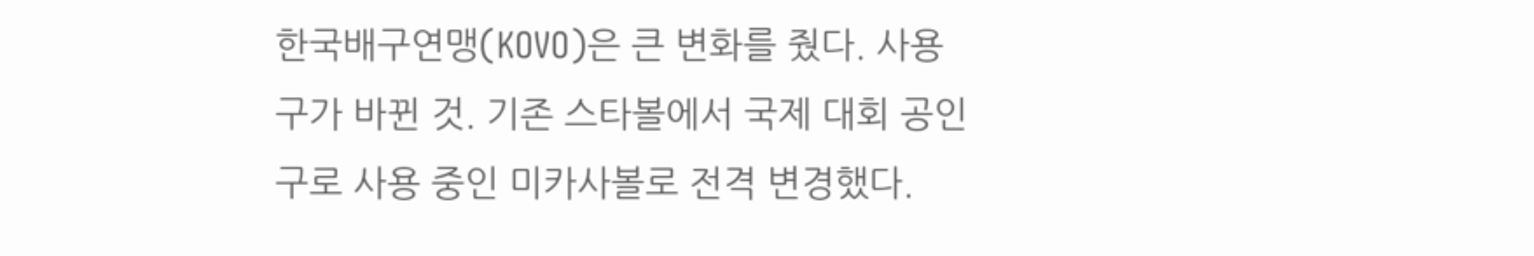한국배구연맹(KOVO)은 큰 변화를 줬다. 사용구가 바뀐 것. 기존 스타볼에서 국제 대회 공인구로 사용 중인 미카사볼로 전격 변경했다.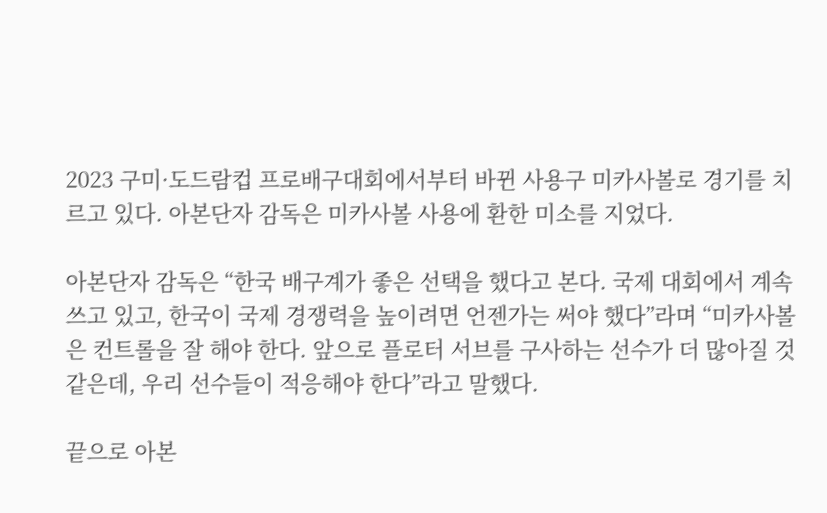2023 구미·도드람컵 프로배구대회에서부터 바뀐 사용구 미카사볼로 경기를 치르고 있다. 아본단자 감독은 미카사볼 사용에 환한 미소를 지었다.

아본단자 감독은 “한국 배구계가 좋은 선택을 했다고 본다. 국제 대회에서 계속 쓰고 있고, 한국이 국제 경쟁력을 높이려면 언젠가는 써야 했다”라며 “미카사볼은 컨트롤을 잘 해야 한다. 앞으로 플로터 서브를 구사하는 선수가 더 많아질 것 같은데, 우리 선수들이 적응해야 한다”라고 말했다.

끝으로 아본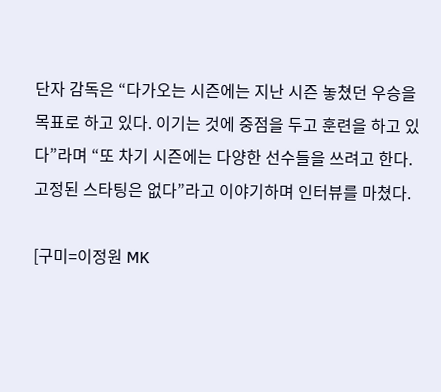단자 감독은 “다가오는 시즌에는 지난 시즌 놓쳤던 우승을 목표로 하고 있다. 이기는 것에 중점을 두고 훈련을 하고 있다”라며 “또 차기 시즌에는 다양한 선수들을 쓰려고 한다. 고정된 스타팅은 없다”라고 이야기하며 인터뷰를 마쳤다.

[구미=이정원 MK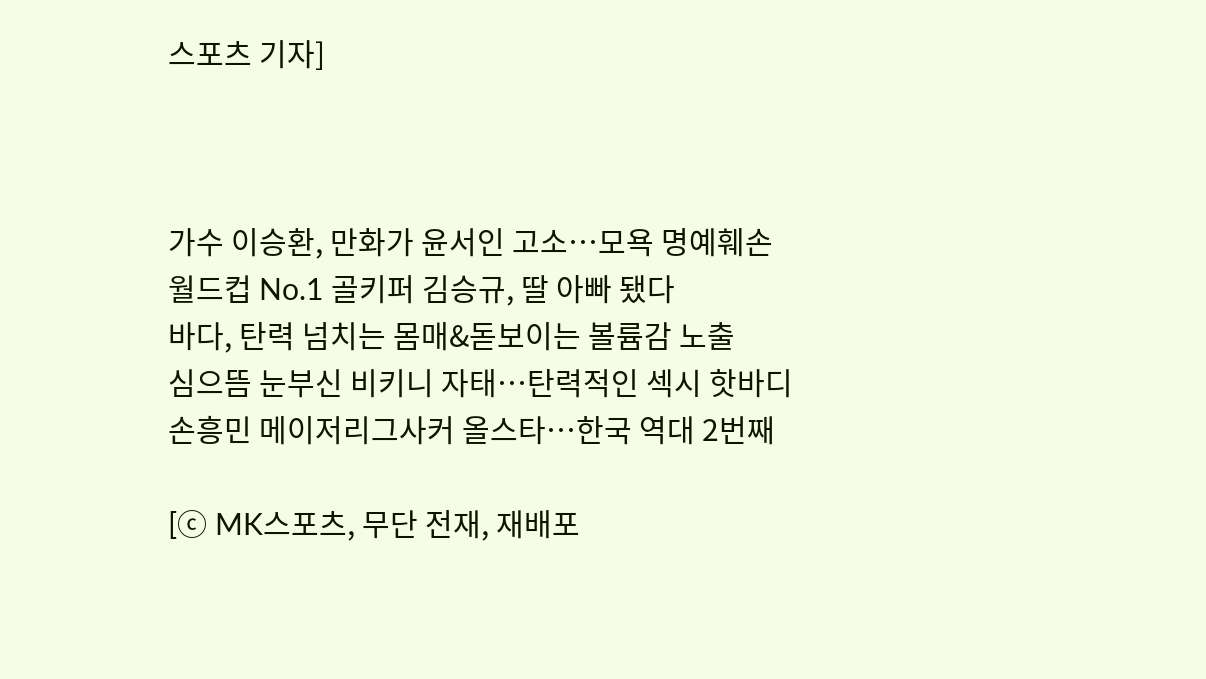스포츠 기자]



가수 이승환, 만화가 윤서인 고소…모욕 명예훼손
월드컵 No.1 골키퍼 김승규, 딸 아빠 됐다
바다, 탄력 넘치는 몸매&돋보이는 볼륨감 노출
심으뜸 눈부신 비키니 자태…탄력적인 섹시 핫바디
손흥민 메이저리그사커 올스타…한국 역대 2번째

[ⓒ MK스포츠, 무단 전재, 재배포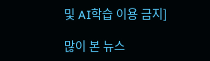및 AI학습 이용 금지]

많이 본 뉴스